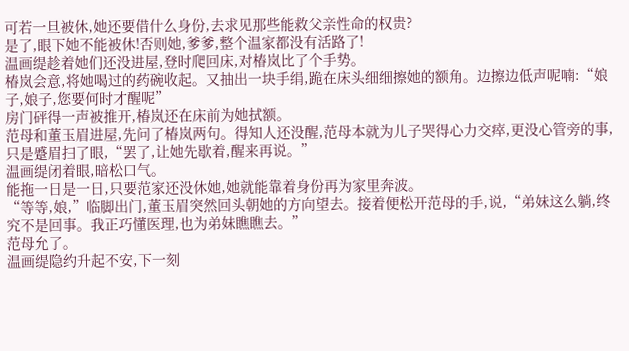可若一旦被休,她还要借什么身份,去求见那些能救父亲性命的权贵?
是了,眼下她不能被休!否则她,爹爹,整个温家都没有活路了!
温画缇趁着她们还没进屋,登时爬回床,对椿岚比了个手势。
椿岚会意,将她喝过的药碗收起。又抽出一块手绢,跪在床头细细擦她的额角。边擦边低声呢喃:“娘子,娘子,您要何时才醒呢”
房门砰得一声被推开,椿岚还在床前为她拭额。
范母和董玉眉进屋,先问了椿岚两句。得知人还没醒,范母本就为儿子哭得心力交瘁,更没心管旁的事,只是蹙眉扫了眼,“罢了,让她先歇着,醒来再说。”
温画缇闭着眼,暗松口气。
能拖一日是一日,只要范家还没休她,她就能靠着身份再为家里奔波。
“等等,娘,”临脚出门,董玉眉突然回头朝她的方向望去。接着便松开范母的手,说,“弟妹这么躺,终究不是回事。我正巧懂医理,也为弟妹瞧瞧去。”
范母允了。
温画缇隐约升起不安,下一刻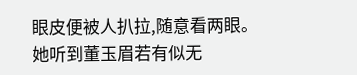眼皮便被人扒拉,随意看两眼。
她听到董玉眉若有似无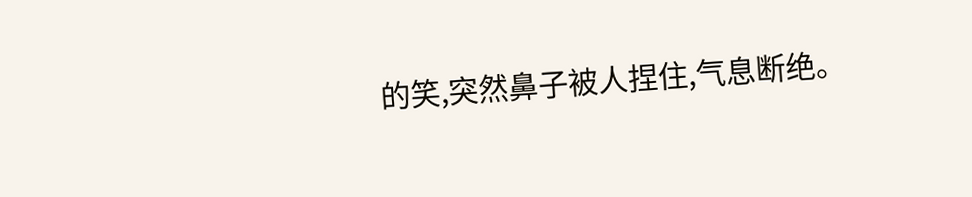的笑,突然鼻子被人捏住,气息断绝。